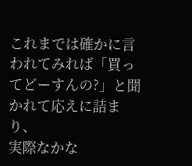これまでは確かに言われてみれば「買ってどーすんの?」と聞かれて応えに詰まり、
実際なかな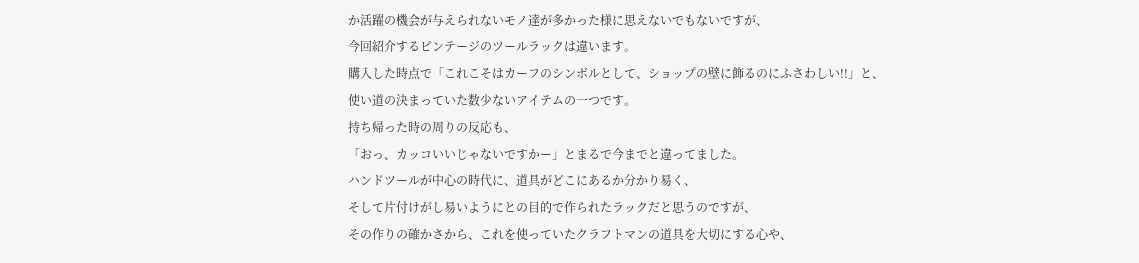か活躍の機会が与えられないモノ達が多かった様に思えないでもないですが、
今回紹介するビンテージのツールラックは違います。
購入した時点で「これこそはカーフのシンボルとして、ショップの壁に飾るのにふさわしい!!」と、
使い道の決まっていた数少ないアイテムの一つです。
持ち帰った時の周りの反応も、
「おっ、カッコいいじゃないですかー」とまるで今までと違ってました。
ハンドツールが中心の時代に、道具がどこにあるか分かり易く、
そして片付けがし易いようにとの目的で作られたラックだと思うのですが、
その作りの確かさから、これを使っていたクラフトマンの道具を大切にする心や、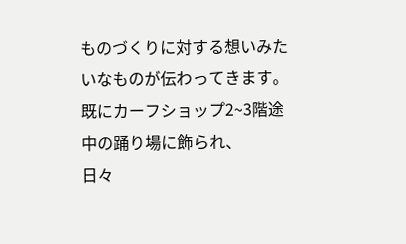ものづくりに対する想いみたいなものが伝わってきます。
既にカーフショップ2~3階途中の踊り場に飾られ、
日々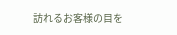訪れるお客様の目を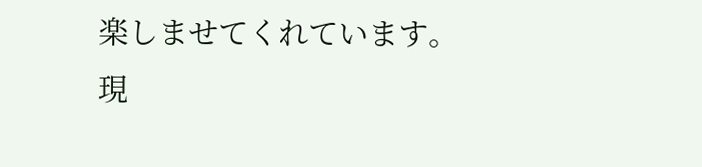楽しませてくれています。
現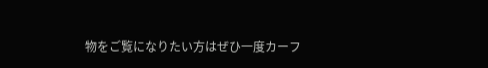物をご覧になりたい方はぜひ一度カーフ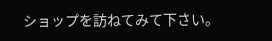ショップを訪ねてみて下さい。